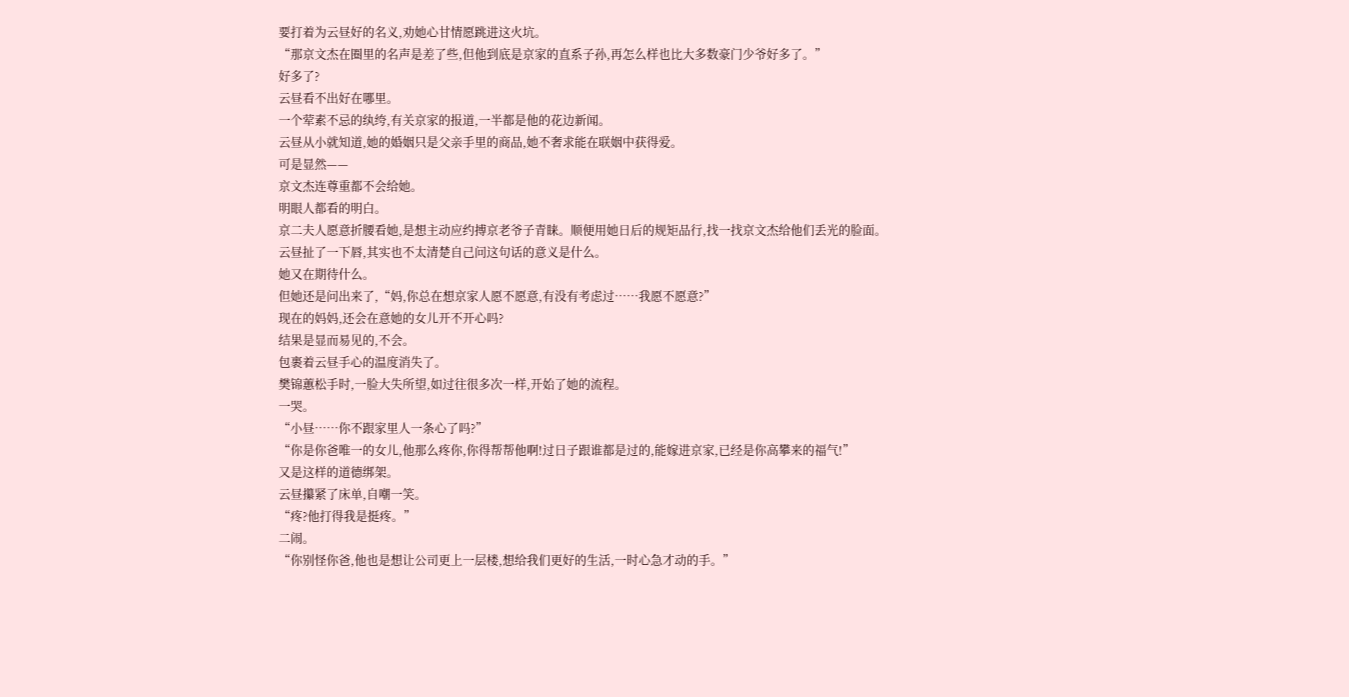要打着为云昼好的名义,劝她心甘情愿跳进这火坑。
“那京文杰在圈里的名声是差了些,但他到底是京家的直系子孙,再怎么样也比大多数豪门少爷好多了。”
好多了?
云昼看不出好在哪里。
一个荤素不忌的纨绔,有关京家的报道,一半都是他的花边新闻。
云昼从小就知道,她的婚姻只是父亲手里的商品,她不奢求能在联姻中获得爱。
可是显然——
京文杰连尊重都不会给她。
明眼人都看的明白。
京二夫人愿意折腰看她,是想主动应约搏京老爷子青睐。顺便用她日后的规矩品行,找一找京文杰给他们丢光的脸面。
云昼扯了一下唇,其实也不太清楚自己问这句话的意义是什么。
她又在期待什么。
但她还是问出来了,“妈,你总在想京家人愿不愿意,有没有考虑过……我愿不愿意?”
现在的妈妈,还会在意她的女儿开不开心吗?
结果是显而易见的,不会。
包裹着云昼手心的温度消失了。
樊锦蕙松手时,一脸大失所望,如过往很多次一样,开始了她的流程。
一哭。
“小昼……你不跟家里人一条心了吗?”
“你是你爸唯一的女儿,他那么疼你,你得帮帮他啊!过日子跟谁都是过的,能嫁进京家,已经是你高攀来的福气!”
又是这样的道德绑架。
云昼攥紧了床单,自嘲一笑。
“疼?他打得我是挺疼。”
二闹。
“你别怪你爸,他也是想让公司更上一层楼,想给我们更好的生活,一时心急才动的手。”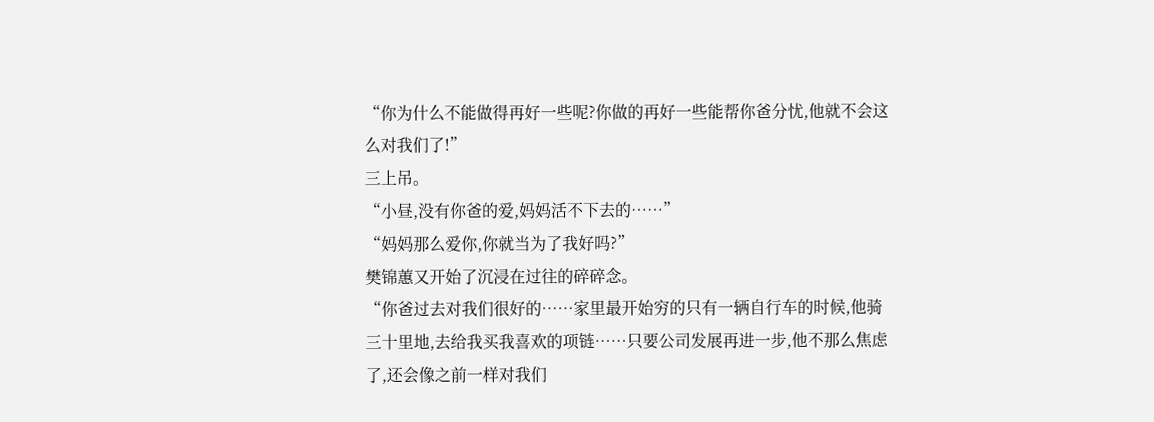“你为什么不能做得再好一些呢?你做的再好一些能帮你爸分忧,他就不会这么对我们了!”
三上吊。
“小昼,没有你爸的爱,妈妈活不下去的……”
“妈妈那么爱你,你就当为了我好吗?”
樊锦蕙又开始了沉浸在过往的碎碎念。
“你爸过去对我们很好的……家里最开始穷的只有一辆自行车的时候,他骑三十里地,去给我买我喜欢的项链……只要公司发展再进一步,他不那么焦虑了,还会像之前一样对我们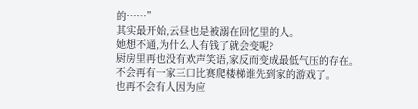的……”
其实最开始,云昼也是被溺在回忆里的人。
她想不通,为什么人有钱了就会变呢?
厨房里再也没有欢声笑语,家反而变成最低气压的存在。
不会再有一家三口比赛爬楼梯谁先到家的游戏了。
也再不会有人因为应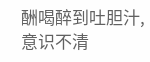酬喝醉到吐胆汁,意识不清